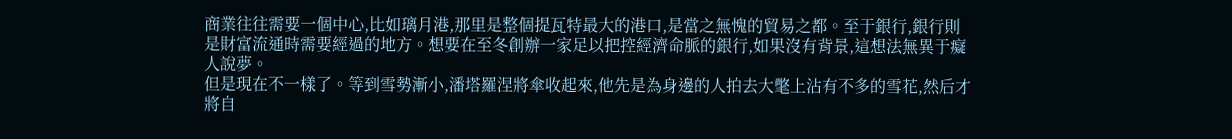商業往往需要一個中心,比如璃月港,那里是整個提瓦特最大的港口,是當之無愧的貿易之都。至于銀行,銀行則是財富流通時需要經過的地方。想要在至冬創辦一家足以把控經濟命脈的銀行,如果沒有背景,這想法無異于癡人說夢。
但是現在不一樣了。等到雪勢漸小,潘塔羅涅將傘收起來,他先是為身邊的人拍去大氅上沾有不多的雪花,然后才將自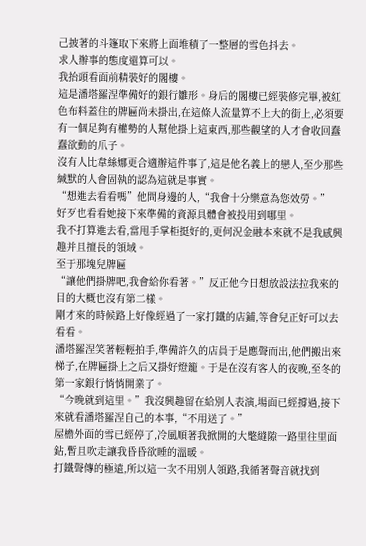己披著的斗篷取下來將上面堆積了一整層的雪色抖去。
求人辦事的態度還算可以。
我抬頭看面前精裝好的閣樓。
這是潘塔羅涅準備好的銀行雛形。身后的閣樓已經裝修完畢,被紅色布料蓋住的牌匾尚未掛出,在這條人流量算不上大的街上,必須要有一個足夠有權勢的人幫他掛上這東西,那些觀望的人才會收回蠢蠢欲動的爪子。
沒有人比韋絲娜更合適辦這件事了,這是他名義上的戀人,至少那些緘默的人會固執的認為這就是事實。
“想進去看看嗎”他問身邊的人,“我會十分樂意為您效勞。”
好歹也看看她接下來準備的資源具體會被投用到哪里。
我不打算進去看,當甩手掌柜挺好的,更何況金融本來就不是我感興趣并且擅長的領域。
至于那塊兒牌匾
“讓他們掛牌吧,我會給你看著。”反正他今日想放設法拉我來的目的大概也沒有第二樣。
剛才來的時候路上好像經過了一家打鐵的店鋪,等會兒正好可以去看看。
潘塔羅涅笑著輕輕拍手,準備許久的店員于是應聲而出,他們搬出來梯子,在牌匾掛上之后又掛好燈籠。于是在沒有客人的夜晚,至冬的第一家銀行悄悄開業了。
“今晚就到這里。”我沒興趣留在給別人表演,場面已經撐過,接下來就看潘塔羅涅自己的本事,“不用送了。”
屋檐外面的雪已經停了,冷風順著我掀開的大氅縫隙一路里往里面鉆,暫且吹走讓我昏昏欲睡的溫暖。
打鐵聲傳的極遠,所以這一次不用別人領路,我循著聲音就找到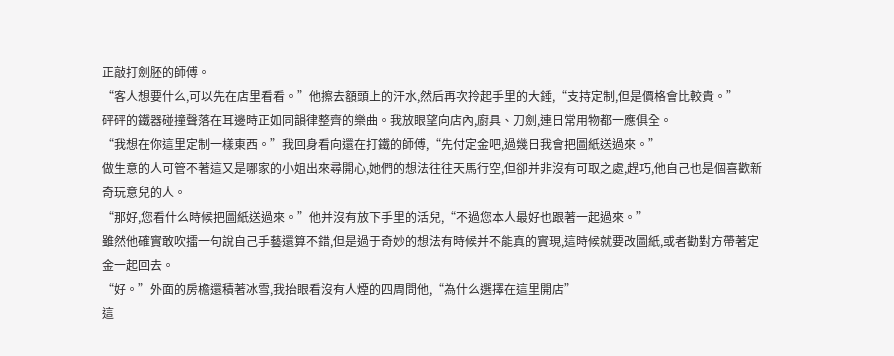正敲打劍胚的師傅。
“客人想要什么,可以先在店里看看。”他擦去額頭上的汗水,然后再次拎起手里的大錘,“支持定制,但是價格會比較貴。”
砰砰的鐵器碰撞聲落在耳邊時正如同韻律整齊的樂曲。我放眼望向店內,廚具、刀劍,連日常用物都一應俱全。
“我想在你這里定制一樣東西。”我回身看向還在打鐵的師傅,“先付定金吧,過幾日我會把圖紙送過來。”
做生意的人可管不著這又是哪家的小姐出來尋開心,她們的想法往往天馬行空,但卻并非沒有可取之處,趕巧,他自己也是個喜歡新奇玩意兒的人。
“那好,您看什么時候把圖紙送過來。”他并沒有放下手里的活兒,“不過您本人最好也跟著一起過來。”
雖然他確實敢吹擂一句說自己手藝還算不錯,但是過于奇妙的想法有時候并不能真的實現,這時候就要改圖紙,或者勸對方帶著定金一起回去。
“好。”外面的房檐還積著冰雪,我抬眼看沒有人煙的四周問他,“為什么選擇在這里開店”
這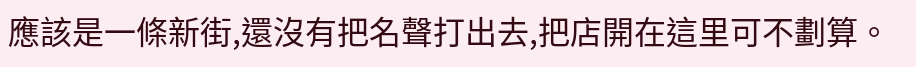應該是一條新街,還沒有把名聲打出去,把店開在這里可不劃算。